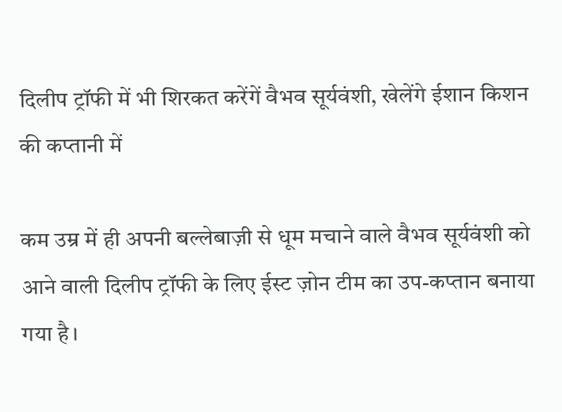दिलीप ट्रॉफी में भी शिरकत करेंगें वैभव सूर्यवंशी, खेलेंगे ईशान किशन की कप्तानी में

कम उम्र में ही अपनी बल्लेबाज़ी से धूम मचाने वाले वैभव सूर्यवंशी को आने वाली दिलीप ट्रॉफी के लिए ईस्ट ज़ोन टीम का उप-कप्तान बनाया गया है।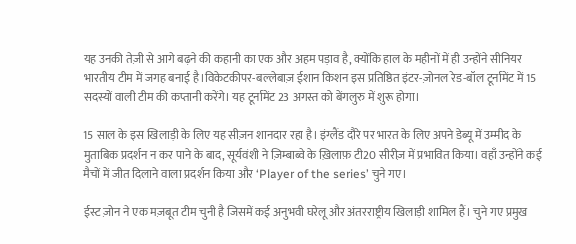यह उनकी तेज़ी से आगे बढ़ने की कहानी का एक और अहम पड़ाव है, क्योंकि हाल के महीनों में ही उन्होंने सीनियर भारतीय टीम में जगह बनाई है।विकेटकीपर-बल्लेबाज़ ईशान किशन इस प्रतिष्ठित इंटर-ज़ोनल रेड-बॉल टूर्नामेंट में 15 सदस्यों वाली टीम की कप्तानी करेंगे। यह टूर्नामेंट 23 अगस्त को बेंगलुरु में शुरू होगा।

15 साल के इस खिलाड़ी के लिए यह सीज़न शानदार रहा है। इंग्लैंड दौरे पर भारत के लिए अपने डेब्यू में उम्मीद के मुताबिक प्रदर्शन न कर पाने के बाद, सूर्यवंशी ने ज़िम्बाब्वे के ख़िलाफ़ टी20 सीरीज़ में प्रभावित किया। वहाँ उन्होंने कई मैचों में जीत दिलाने वाला प्रदर्शन किया और ‘Player of the series’ चुने गए।

ईस्ट ज़ोन ने एक मज़बूत टीम चुनी है जिसमें कई अनुभवी घरेलू और अंतरराष्ट्रीय खिलाड़ी शामिल हैं। चुने गए प्रमुख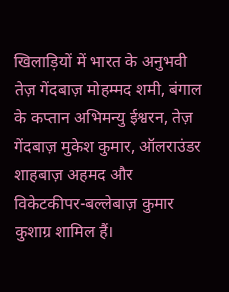खिलाड़ियों में भारत के अनुभवी तेज़ गेंदबाज़ मोहम्मद शमी, बंगाल के कप्तान अभिमन्यु ईश्वरन, तेज़ गेंदबाज़ मुकेश कुमार, ऑलराउंडर शाहबाज़ अहमद और विकेटकीपर-बल्लेबाज़ कुमार कुशाग्र शामिल हैं।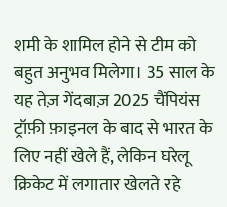शमी के शामिल होने से टीम को बहुत अनुभव मिलेगा। 35 साल के यह तेज़ गेंदबाज़ 2025 चैंपियंस ट्रॉफ़ी फ़ाइनल के बाद से भारत के लिए नहीं खेले हैं, लेकिन घरेलू क्रिकेट में लगातार खेलते रहे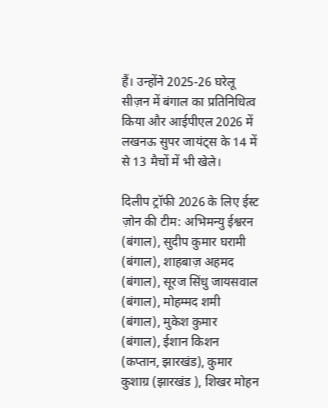हैं। उन्होंने 2025-26 घरेलू सीज़न में बंगाल का प्रतिनिधित्व किया और आईपीएल 2026 में लखनऊ सुपर जायंट्स के 14 में से 13 मैचों में भी खेले।

दिलीप ट्रॉफी 2026 के लिए ईस्ट ज़ोन की टीम: अभिमन्यु ईश्वरन (बंगाल), सुदीप कुमार घरामी (बंगाल), शाहबाज़ अहमद (बंगाल), सूरज सिंधु जायसवाल (बंगाल), मोहम्मद शमी (बंगाल), मुकेश कुमार (बंगाल), ईशान किशन (कप्तान, झारखंड), कुमार कुशाग्र (झारखंड ), शिखर मोहन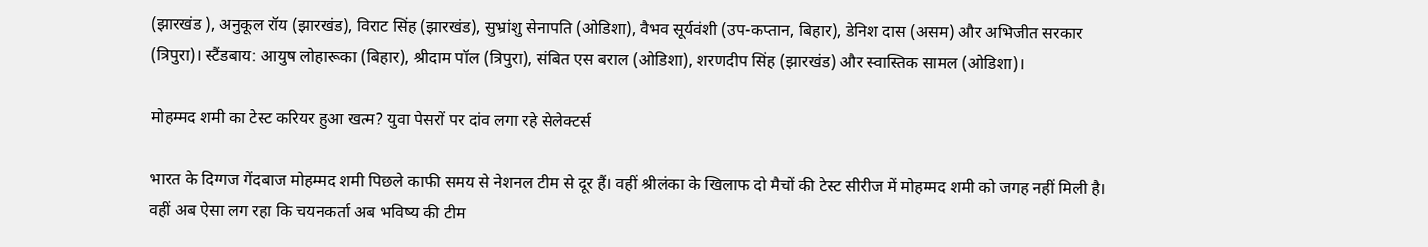(झारखंड ), अनुकूल रॉय (झारखंड), विराट सिंह (झारखंड), सुभ्रांशु सेनापति (ओडिशा), वैभव सूर्यवंशी (उप-कप्तान, बिहार), डेनिश दास (असम) और अभिजीत सरकार (त्रिपुरा)। स्टैंडबाय: आयुष लोहारूका (बिहार), श्रीदाम पॉल (त्रिपुरा), संबित एस बराल (ओडिशा), शरणदीप सिंह (झारखंड) और स्वास्तिक सामल (ओडिशा)।

मोहम्मद शमी का टेस्ट करियर हुआ खत्म? युवा पेसरों पर दांव लगा रहे सेलेक्टर्स

भारत के दिग्गज गेंदबाज मोहम्मद शमी पिछले काफी समय से नेशनल टीम से दूर हैं। वहीं श्रीलंका के खिलाफ दो मैचों की टेस्ट सीरीज में मोहम्मद शमी को जगह नहीं मिली है। वहीं अब ऐसा लग रहा कि चयनकर्ता अब भविष्य की टीम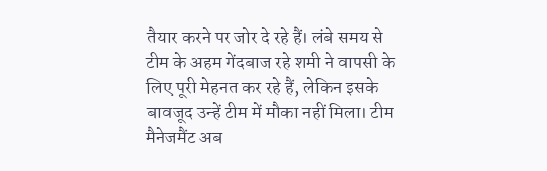तैयार करने पर जोर दे रहे हैं। लंबे समय से टीम के अहम गेंदबाज रहे शमी ने वापसी के लिए पूरी मेहनत कर रहे हैं, लेकिन इसके बावजूद उन्हें टीम में मौका नहीं मिला। टीम मैनेजमैंट अब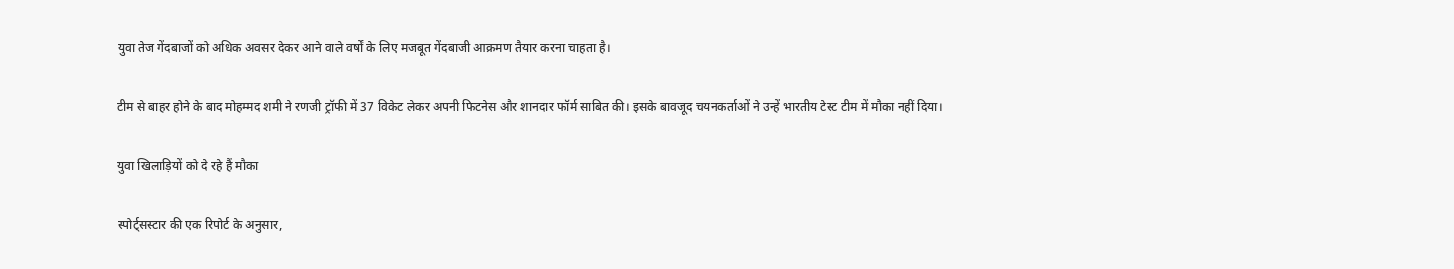युवा तेज गेंदबाजों को अधिक अवसर देकर आने वाले वर्षों के लिए मजबूत गेंदबाजी आक्रमण तैयार करना चाहता है।

टीम से बाहर होने के बाद मोहम्मद शमी ने रणजी ट्रॉफी में 37 विकेट लेकर अपनी फिटनेस और शानदार फॉर्म साबित की। इसके बावजूद चयनकर्ताओं ने उन्हें भारतीय टेस्ट टीम में मौका नहीं दिया।

युवा खिलाड़ियों को दे रहे हैं मौका

स्पोर्ट्सस्टार की एक रिपोर्ट के अनुसार,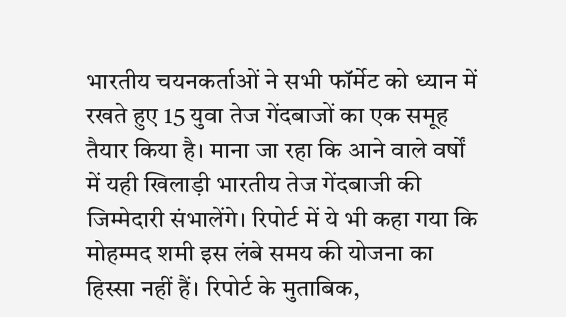भारतीय चयनकर्ताओं ने सभी फॉर्मेट को ध्यान में रखते हुए 15 युवा तेज गेंदबाजों का एक समूह तैयार किया है। माना जा रहा कि आने वाले वर्षों में यही खिलाड़ी भारतीय तेज गेंदबाजी की जिम्मेदारी संभालेंगे। रिपोर्ट में ये भी कहा गया कि मोहम्मद शमी इस लंबे समय की योजना का हिस्सा नहीं हैं। रिपोर्ट के मुताबिक,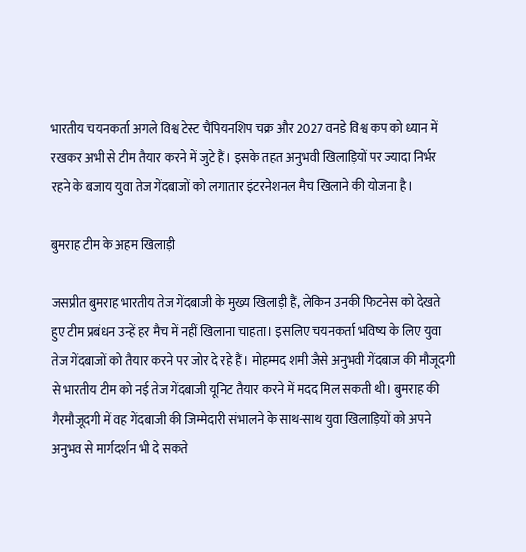भारतीय चयनकर्ता अगले विश्व टेस्ट चैंपियनशिप चक्र और 2027 वनडे विश्व कप को ध्यान में रखकर अभी से टीम तैयार करने में जुटे हैं। इसके तहत अनुभवी खिलाड़ियों पर ज्यादा निर्भर रहने के बजाय युवा तेज गेंदबाजों को लगातार इंटरनेशनल मैच खिलाने की योजना है।

बुमराह टीम के अहम खिलाड़ी

जसप्रीत बुमराह भारतीय तेज गेंदबाजी के मुख्य खिलाड़ी हैं, लेकिन उनकी फिटनेस को देखते हुए टीम प्रबंधन उन्हें हर मैच में नहीं खिलाना चाहता। इसलिए चयनकर्ता भविष्य के लिए युवा तेज गेंदबाजों को तैयार करने पर जोर दे रहे हैं। मोहम्मद शमी जैसे अनुभवी गेंदबाज की मौजूदगी से भारतीय टीम को नई तेज गेंदबाजी यूनिट तैयार करने में मदद मिल सकती थी। बुमराह की गैरमौजूदगी में वह गेंदबाजी की जिम्मेदारी संभालने के साथ-साथ युवा खिलाड़ियों को अपने अनुभव से मार्गदर्शन भी दे सकते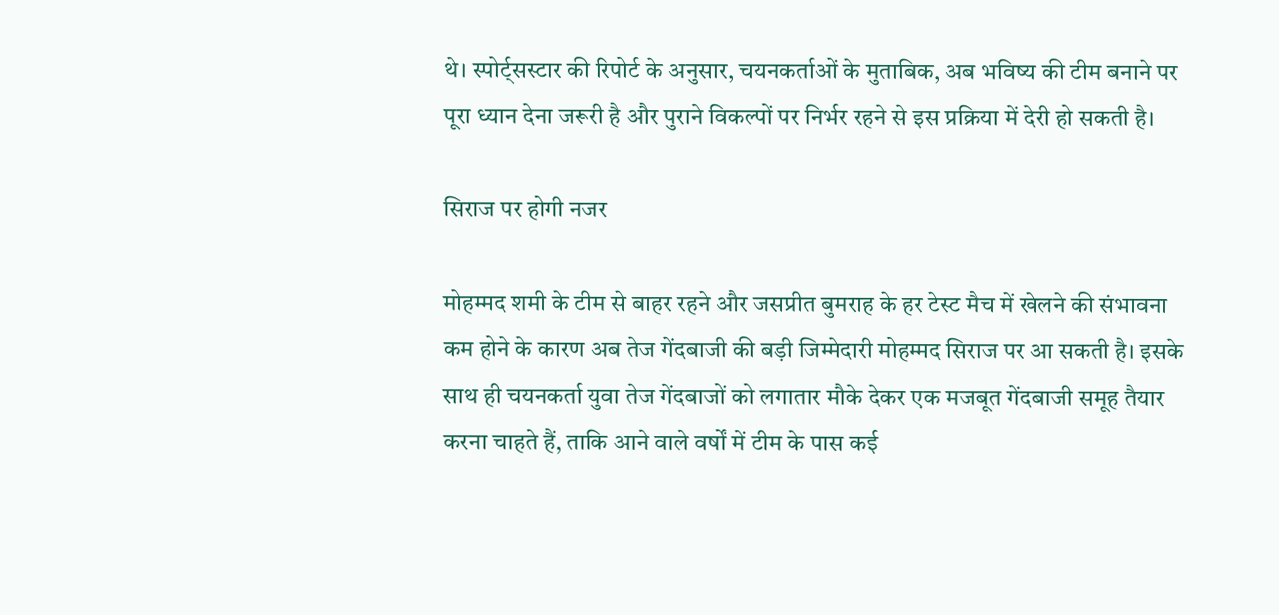थे। स्पोर्ट्सस्टार की रिपोर्ट के अनुसार, चयनकर्ताओं के मुताबिक, अब भविष्य की टीम बनाने पर पूरा ध्यान देना जरूरी है और पुराने विकल्पों पर निर्भर रहने से इस प्रक्रिया में देरी हो सकती है।

सिराज पर होगी नजर

मोहम्मद शमी के टीम से बाहर रहने और जसप्रीत बुमराह के हर टेस्ट मैच में खेलने की संभावना कम होने के कारण अब तेज गेंदबाजी की बड़ी जिम्मेदारी मोहम्मद सिराज पर आ सकती है। इसके साथ ही चयनकर्ता युवा तेज गेंदबाजों को लगातार मौके देकर एक मजबूत गेंदबाजी समूह तैयार करना चाहते हैं, ताकि आने वाले वर्षों में टीम के पास कई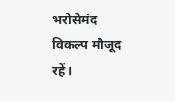भरोसेमंद विकल्प मौजूद रहें।